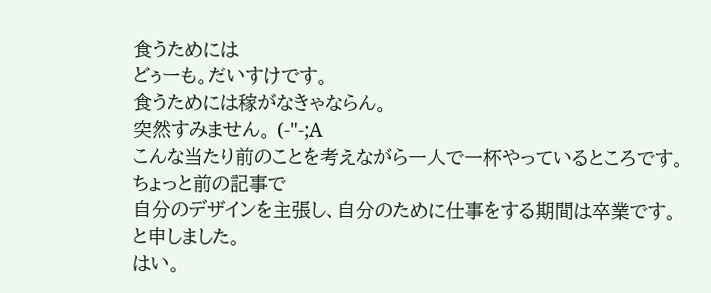食うためには
どぅーも。だいすけです。
食うためには稼がなきゃならん。
突然すみません。 (-"-;A
こんな当たり前のことを考えながら一人で一杯やっているところです。
ちょっと前の記事で
自分のデザインを主張し、自分のために仕事をする期間は卒業です。
と申しました。
はい。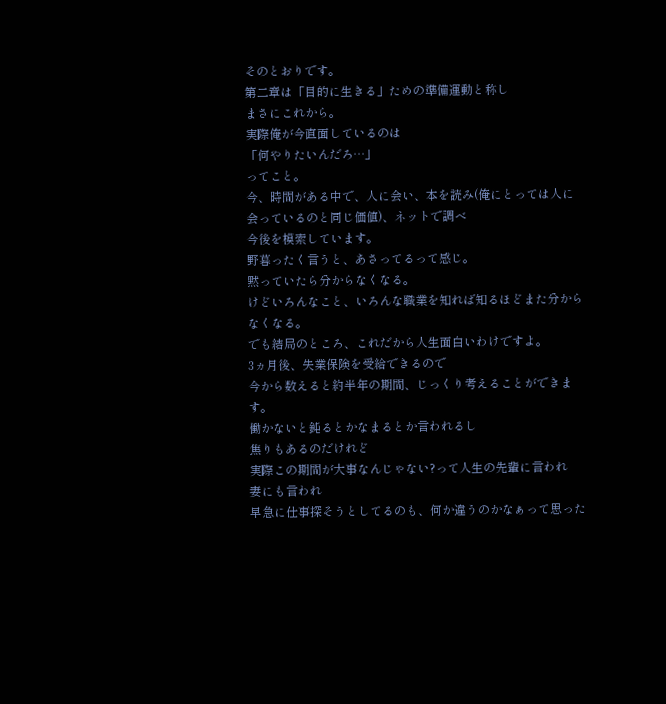そのとおりです。
第二章は「目的に生きる」ための準備運動と称し
まさにこれから。
実際俺が今直面しているのは
「何やりたいんだろ…」
ってこと。
今、時間がある中で、人に会い、本を読み(俺にとっては人に会っているのと同じ価値)、ネットで調べ
今後を模索しています。
野暮ったく言うと、あさってるって感じ。
黙っていたら分からなくなる。
けどいろんなこと、いろんな職業を知れば知るほどまた分からなくなる。
でも結局のところ、これだから人生面白いわけですよ。
3ヵ月後、失業保険を受給できるので
今から数えると約半年の期間、じっくり考えることができます。
働かないと鈍るとかなまるとか言われるし
焦りもあるのだけれど
実際この期間が大事なんじゃない?って人生の先輩に言われ
妻にも言われ
早急に仕事探そうとしてるのも、何か違うのかなぁって思った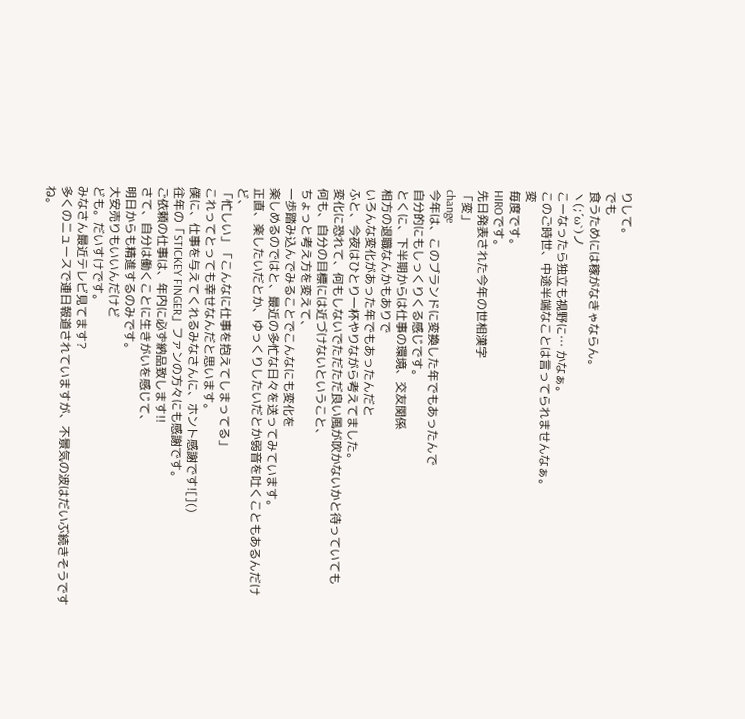りして。
でも
食うためには稼がなきゃならん。
ヽ(;´ω`)ノ
こーなったら独立も視野に… かなぁ。
このご時世、中途半端なことは言ってられませんなぁ。
変
毎度です。
HIROです。
先日発表された今年の世相漢字
「変」
change
今年は、このブランドに変換した年でもあったんで
自分的にもしっくりくる感じです。
とくに、下半期からは仕事の環境、交友関係
相方の退職なんかもありで
いろんな変化があった年でもあったんだと
ふと、今夜はひとり一杯やりながら考えてました。
変化に恐れて、何もしないでただただ良い風が吹かないかと待っていても
何も、自分の目標には近づけないということ、
ちょっと考え方を変えて、
一歩踏み込んでみることでこんなにも変化を
楽しめるのではと、最近の多忙な日々を送ってみています。
正直、楽したいだとか、ゆっくりしたいだとか弱音を吐くこともあるんだけど、
「忙しい」「こんなに仕事を抱えてしまってる」
これってとっても幸せなんだと思います。
僕に、仕事を与えてくれるみなさんに、ホント感謝です![]()
往年の「STICKEY FINGER」ファンの方々にも感謝です。
ご依頼の仕事は、年内に必ず納品致します!!
さて、自分は働くことに生きがいを感じて、
明日からも精進するのみです。
大安売りもいいんだけど
ども。だいすけです。
みなさん最近テレビ見てます?
多くのニュースで連日報道されていますが、不景気の波はだいぶ続きそうですね。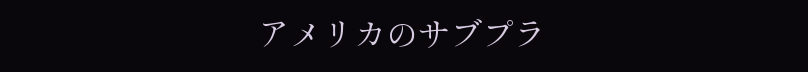アメリカのサブプラ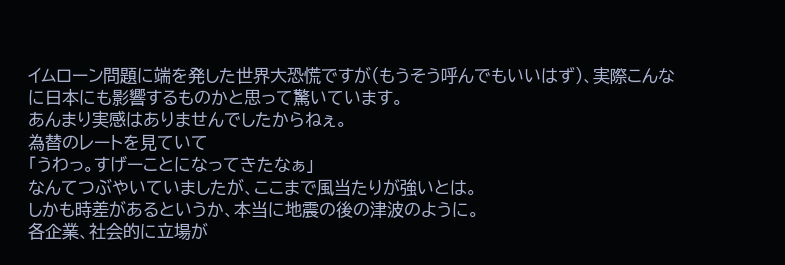イムローン問題に端を発した世界大恐慌ですが(もうそう呼んでもいいはず)、実際こんなに日本にも影響するものかと思って驚いています。
あんまり実感はありませんでしたからねぇ。
為替のレートを見ていて
「うわっ。すげーことになってきたなぁ」
なんてつぶやいていましたが、ここまで風当たりが強いとは。
しかも時差があるというか、本当に地震の後の津波のように。
各企業、社会的に立場が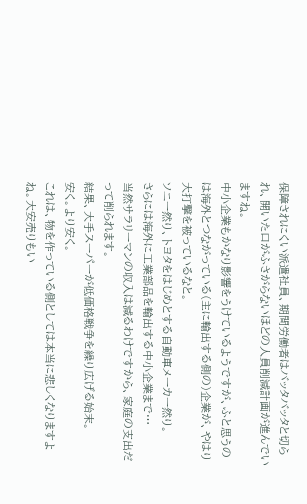保障されにくい派遣社員、期間労働者はバッタバッタと切られ、開いた口がふさがらないほどの人員削減計画が進んでいますね。
中小企業もかなり影響をうけているようですが、ふと思うのは海外とつながっている(主に輸出する側の)企業が、やはり大打撃を被っているなと。
ソニー然り、トヨタをはじめとする自動車メーカー然り。
さらには海外に工業部品を輸出する中小企業まで…
当然サラリーマンの収入は減るわけですから、家庭の支出だって削られます。
結果、大手スーパーが低価格戦争を繰り広げる始末。
安く。より安く。
これは、物を作っている側としては本当に悲しくなりますよね。大安売りもい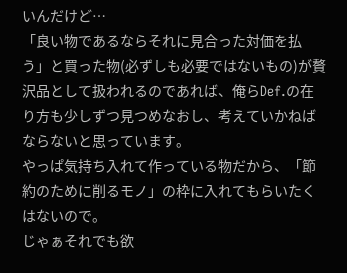いんだけど…
「良い物であるならそれに見合った対価を払う」と買った物(必ずしも必要ではないもの)が贅沢品として扱われるのであれば、俺らDef.の在り方も少しずつ見つめなおし、考えていかねばならないと思っています。
やっぱ気持ち入れて作っている物だから、「節約のために削るモノ」の枠に入れてもらいたくはないので。
じゃぁそれでも欲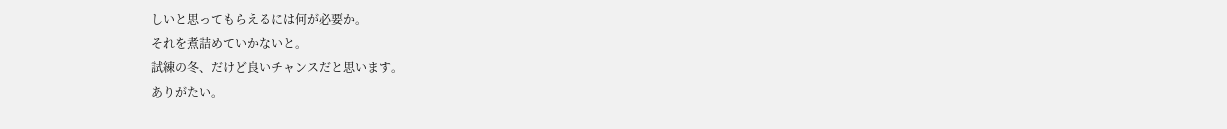しいと思ってもらえるには何が必要か。
それを煮詰めていかないと。
試練の冬、だけど良いチャンスだと思います。
ありがたい。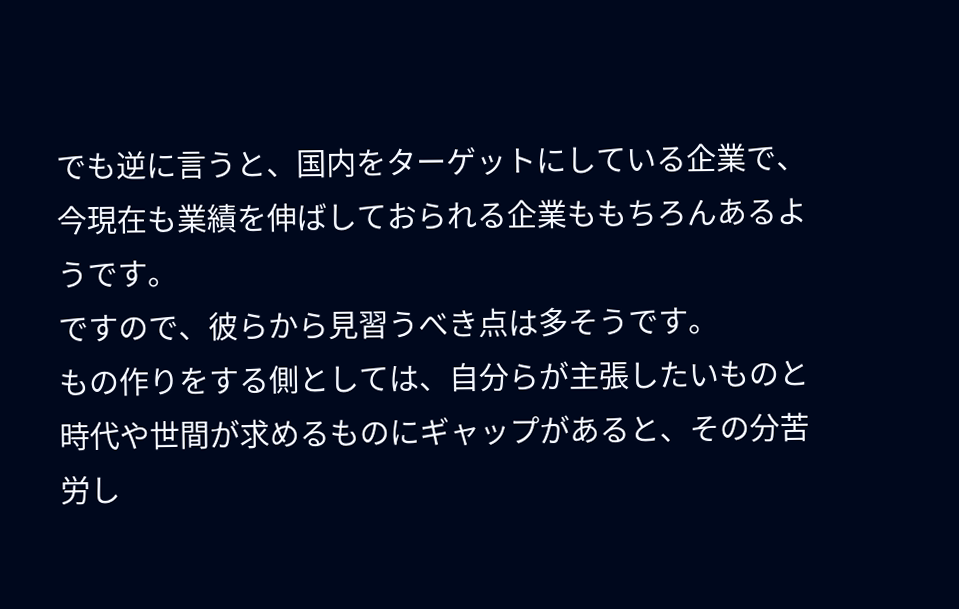でも逆に言うと、国内をターゲットにしている企業で、今現在も業績を伸ばしておられる企業ももちろんあるようです。
ですので、彼らから見習うべき点は多そうです。
もの作りをする側としては、自分らが主張したいものと時代や世間が求めるものにギャップがあると、その分苦労し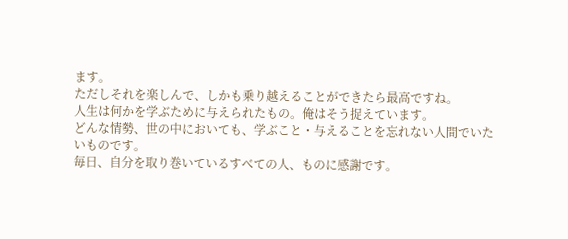ます。
ただしそれを楽しんで、しかも乗り越えることができたら最高ですね。
人生は何かを学ぶために与えられたもの。俺はそう捉えています。
どんな情勢、世の中においても、学ぶこと・与えることを忘れない人間でいたいものです。
毎日、自分を取り巻いているすべての人、ものに感謝です。